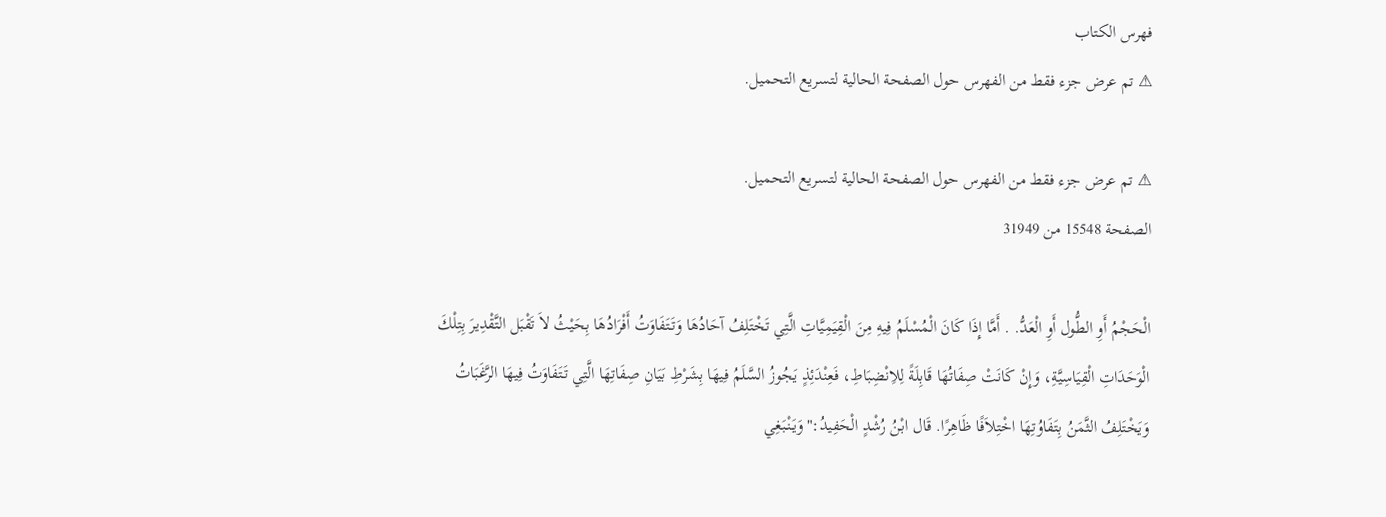فهرس الكتاب
⚠ تم عرض جزء فقط من الفهرس حول الصفحة الحالية لتسريع التحميل.

⚠ تم عرض جزء فقط من الفهرس حول الصفحة الحالية لتسريع التحميل.
الصفحة 15548 من 31949

الْحَجْمُ أَوِ الطُّول أَوِ الْعَدُّ. . أَمَّا إِذَا كَانَ الْمُسْلَمُ فِيهِ مِنَ الْقِيَمِيَّاتِ الَّتِي تَخْتَلِفُ آحَادُهَا وَتَتَفَاوَتُ أَفْرَادُهَا بِحَيْثُ لاَ تَقْبَل التَّقْدِيرَ بِتِلْكَ الْوَحَدَاتِ الْقِيَاسِيَّةِ، وَإِنْ كَانَتْ صِفَاتُهَا قَابِلَةً لِلاِنْضِبَاطِ، فَعِنْدَئِذٍ يَجُوزُ السَّلَمُ فِيهَا بِشَرْطِ بَيَانِ صِفَاتِهَا الَّتِي تَتَفَاوَتُ فِيهَا الرَّغَبَاتُ وَيَخْتَلِفُ الثَّمَنُ بِتَفَاوُتِهَا اخْتِلاَفًا ظَاهِرًا. قَال ابْنُ رُشْدٍ الْحَفِيدُ:"وَيَنْبَغِي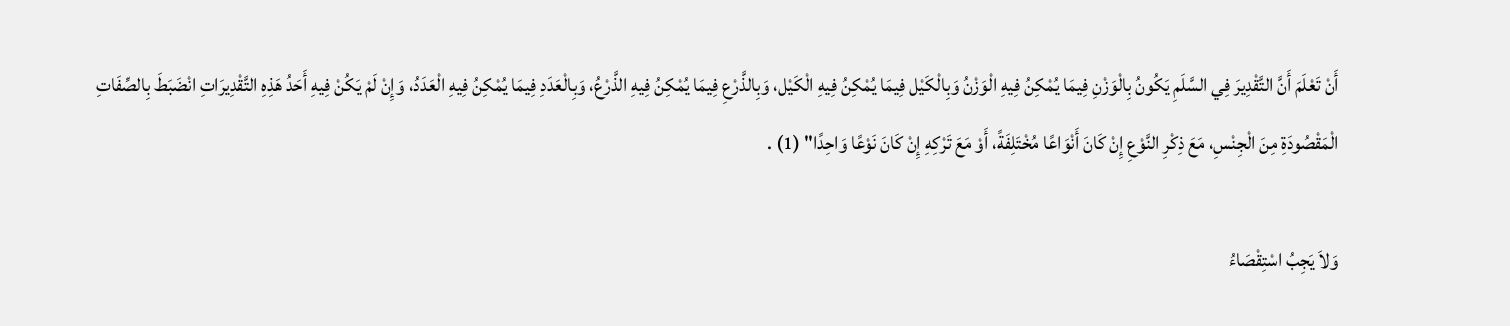أَنْ تَعْلَمَ أَنَّ التَّقْدِيرَ فِي السَّلَمِ يَكُونُ بِالْوَزْنِ فِيمَا يُمْكِنُ فِيهِ الْوَزْنُ وَبِالْكَيْل فِيمَا يُمْكِنُ فِيهِ الْكَيْل، وَبِالذَّرْعِ فِيمَا يُمْكِنُ فِيهِ الذَّرْعُ، وَبِالْعَدَدِ فِيمَا يُمْكِنُ فِيهِ الْعَدَدُ، وَإِنْ لَمْ يَكُنْ فِيهِ أَحَدُ هَذِهِ التَّقْدِيرَاتِ انْضَبَطَ بِالصِّفَاتِ الْمَقْصُودَةِ مِنَ الْجِنْسِ، مَعَ ذِكْرِ النَّوْعِ إِنْ كَانَ أَنْوَاعًا مُخْتَلِفَةً، أَوْ مَعَ تَرْكِهِ إِنْ كَانَ نَوْعًا وَاحِدًا" (1) .

وَلاَ يَجِبُ اسْتِقْصَاءُ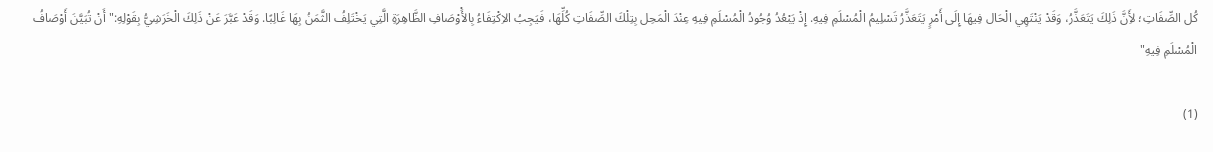كُل الصِّفَاتِ؛ لأَِنَّ ذَلِكَ يَتَعَذَّرُ، وَقَدْ يَنْتَهِي الْحَال فِيهَا إِلَى أَمْرٍ يَتَعَذَّرُ تَسْلِيمُ الْمُسْلَمِ فِيهِ. إِذْ يَبْعُدُ وُجُودُ الْمُسْلَمِ فِيهِ عِنْدَ الْمَحِل بِتِلْكَ الصِّفَاتِ كُلِّهَا، فَيَجِبُ الاِكْتِفَاءُ بِالأَْوْصَافِ الظَّاهِرَةِ الَّتِي يَخْتَلِفُ الثَّمَنُ بِهَا غَالِبًا. وَقَدْ عَبَّرَ عَنْ ذَلِكَ الْخَرَشِيُّ بِقَوْلِهِ:"أَنْ تُبَيَّنَ أَوْصَافُ الْمُسْلَمِ فِيهِ"

(1)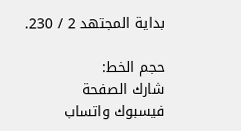بداية المجتهد 2 / 230.

حجم الخط:
شارك الصفحة
فيسبوك واتساب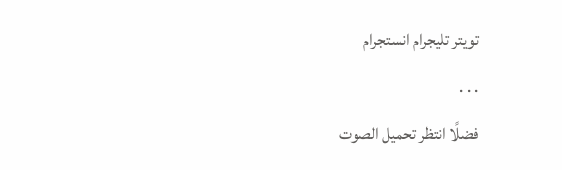تويتر تليجرام انستجرام
. . .
فضلًا انتظر تحميل الصوت